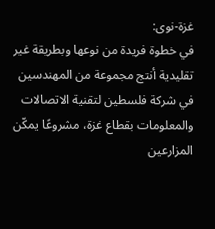غزة-نوى:
في خطوة فريدة من نوعها وبطريقة غير تقليدية أنتج مجموعة من المهندسين في شركة فلسطين لتقنية الاتصالات والمعلومات بقطاع غزة، مشروعًا يمكّن المزارعين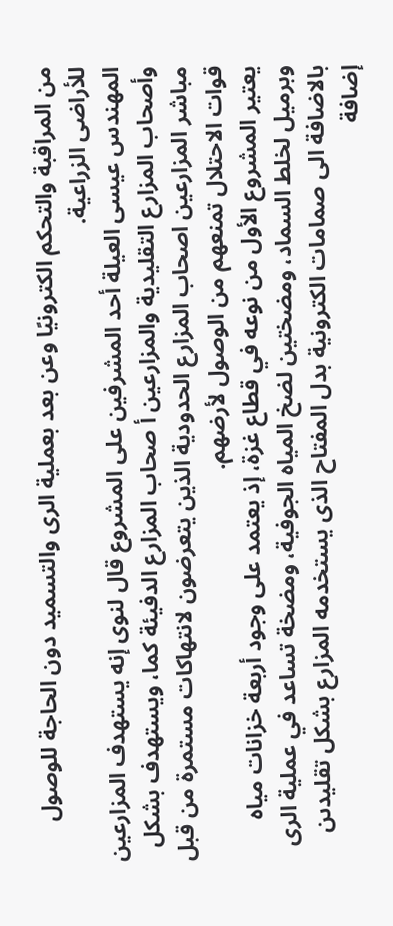من المراقبة والتحكم الكترونيًا وعن بعد بعملية الرى والتسميد دون الحاجة للوصول للأراضى الزراعية.
المهندس عيسى العيلة أحد المشرفين على المشروع قال لنوى إنه يستهدف المزارعين وأصحاب المزارع التقليدية والمزارعين أ صحاب المزارع الدفيئة كما، ويستهدف بشكل مباشر المزارعين اصحاب المزارع الحدودية الذين يتعرضون لانتهاكات مستمرة من قبل قوات الاحتلال تمنعهم من الوصول لأرضهم.
يعتير المشروع الأول من نوعه في قطاع غزة، إذ يعتمد على وجود أربعة خزانات مياه وبرميل لخلط السماد، ومضختين لضخ المياه الجوفية، ومضخة تساعد في عملية الرى بالاضافة الى صمامات الكترونية بدل المفتاح الذى يستخدمه المزارع بشكل تقليدىن إضافة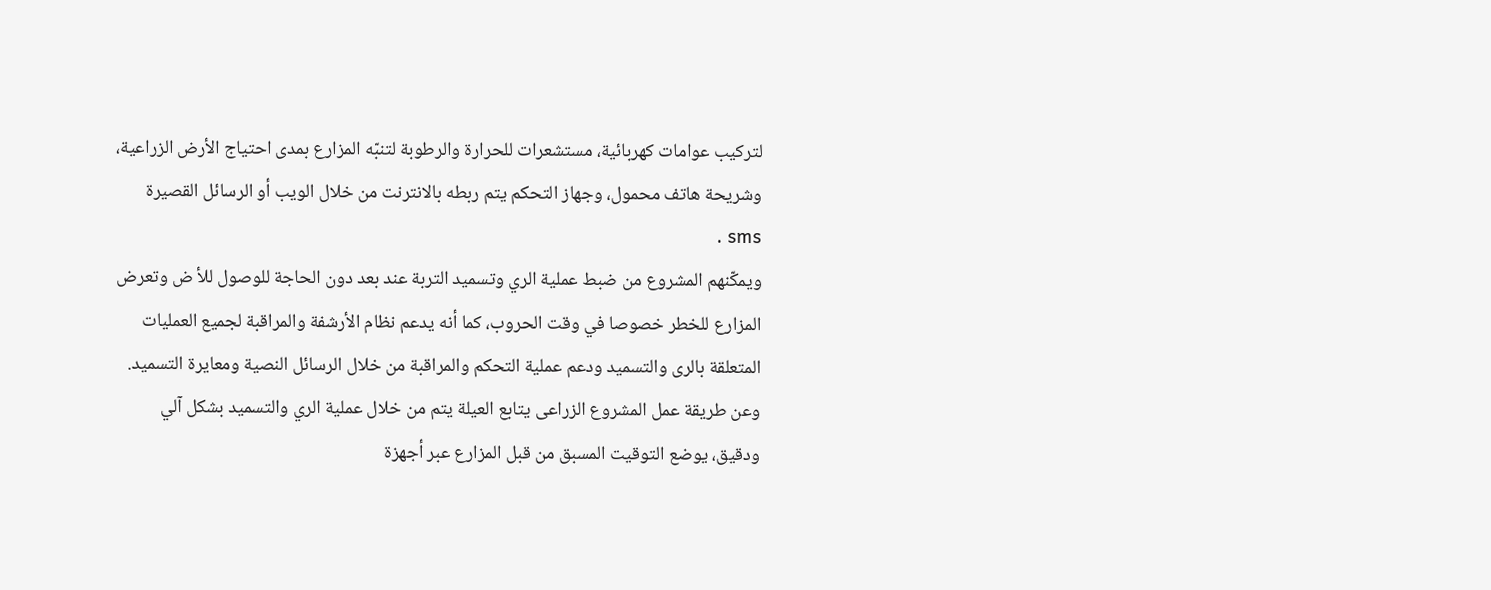لتركيب عوامات كهربائية، مستشعرات للحرارة والرطوبة لتنبّه المزارع بمدى احتياج الأرض الزراعية، وشريحة هاتف محمول، وجهاز التحكم يتم ربطه بالانترنت من خلال الويب أو الرسائل القصيرة sms .
ويمكّنهم المشروع من ضبط عملية الري وتسميد التربة عند بعد دون الحاجة للوصول للأ ض وتعرض المزارع للخطر خصوصا في وقت الحروب، كما أنه يدعم نظام الأرشفة والمراقبة لجميع العمليات المتعلقة بالرى والتسميد ودعم عملية التحكم والمراقبة من خلال الرسائل النصية ومعايرة التسميد.
وعن طريقة عمل المشروع الزراعى يتابع العيلة يتم من خلال عملية الري والتسميد بشكل آلي ودقيق، يوضع التوقيت المسبق من قبل المزارع عبر أجهزة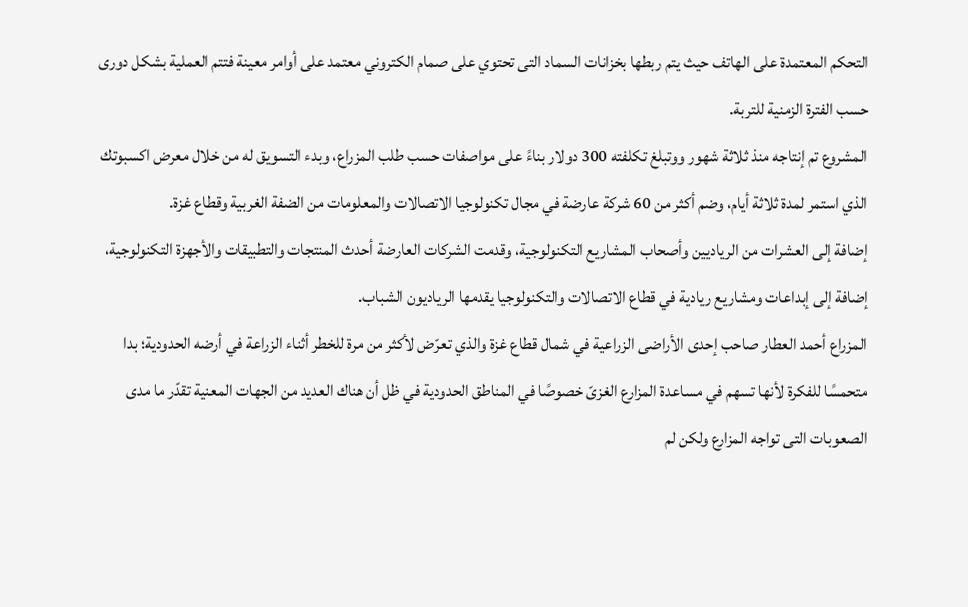التحكم المعتمدة على الهاتف حيث يتم ربطها بخزانات السماد التى تحتوي على صمام الكتروني معتمد على أوامر معينة فتتم العملية بشكل دورى حسب الفترة الزمنية للتربة.
المشروع تم إنتاجه منذ ثلاثة شهور ووتبلغ تكلفته 300 دولار بناءً على مواصفات حسب طلب المزراع، وبدء التسويق له من خلال معرض اكسبوتك الذي استمر لمدة ثلاثة أيام، وضم أكثر من 60 شركة عارضة في مجال تكنولوجيا الاتصالات والمعلومات من الضفة الغربية وقطاع غزة.
إضافة إلى العشرات من الرياديين وأصحاب المشاريع التكنولوجية، وقدمت الشركات العارضة أحدث المنتجات والتطبيقات والأجهزة التكنولوجية، إضافة إلى إبداعات ومشاريع ريادية في قطاع الاتصالات والتكنولوجيا يقدمها الرياديون الشباب.
المزراع أحمد العطار صاحب إحدى الأراضى الزراعية في شمال قطاع غزة والذي تعرّض لأكثر من مرة للخطر أثناء الزراعة في أرضه الحدودية؛ بدا متحمسًا للفكرة لأنها تسهم في مساعدة المزارع الغزىّ خصوصًا في المناطق الحدودية في ظل أن هناك العديد من الجهات المعنية تقدّر ما مدى الصعوبات التى تواجه المزارع ولكن لم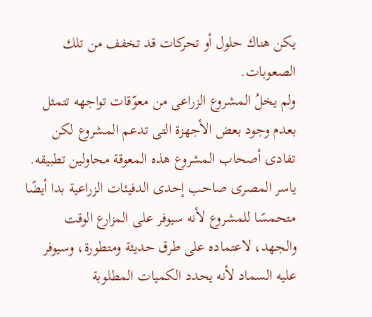يكن هناك حلول أو تحركات قد تخفف من تلك الصعوبات.
ولم يخلُ المشروع الزراعى من معوّقات تواجهه تتمثل بعدم وجود بعض الأجهزة التى تدعم المشروع لكن تفادى أصحاب المشروع هذه المعوقة محاولين تطبيقه.
ياسر المصرى صاحب إحدى الدفيئات الزراعية بدا أيضًا متحمسًا للمشروع لأنه سيوفر على المزارع الوقت والجهد، لاعتماده على طرق حديثة ومتطورة، وسيوفر عليه السماد لأنه يحدد الكميات المطلوبة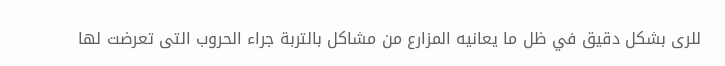للرى بشكل دقيق في ظل ما يعانيه المزارع من مشاكل بالتربة جراء الحروب التى تعرضت لها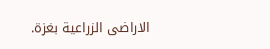الاراضى الزراعية بغزة.